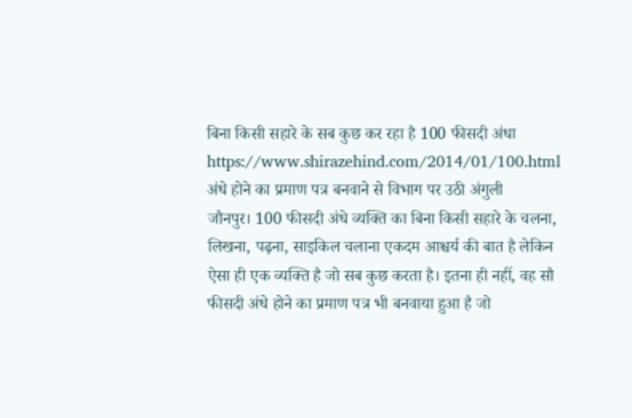बिना किसी सहारे के सब कुछ कर रहा है 100 फीसदी अंधा
https://www.shirazehind.com/2014/01/100.html
अंधे होने का प्रमाण पत्र बनवाने से विभाग पर उठी अंगुली
जौनपुर। 100 फीसदी अंधे व्यक्ति का बिना किसी सहारे के चलना, लिखना, पढ़ना, साइकिल चलाना एकदम आश्चर्य की बात है लेकिन ऐसा ही एक व्यक्ति है जो सब कुछ करता है। इतना ही नहीं, वह सौ फीसदी अंधे होने का प्रमाण पत्र भी बनवाया हुआ है जो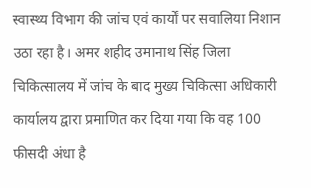स्वास्थ्य विभाग की जांच एवं कार्यों पर सवालिया निशान उठा रहा है। अमर शहीद उमानाथ सिंह जिला चिकित्सालय में जांच के बाद मुख्य चिकित्सा अधिकारी कार्यालय द्वारा प्रमाणित कर दिया गया कि वह 100 फीसदी अंधा है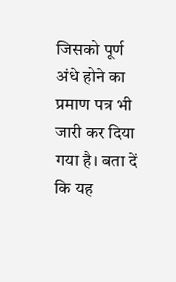जिसको पूर्ण अंधे होने का प्रमाण पत्र भी जारी कर दिया गया है। बता दें कि यह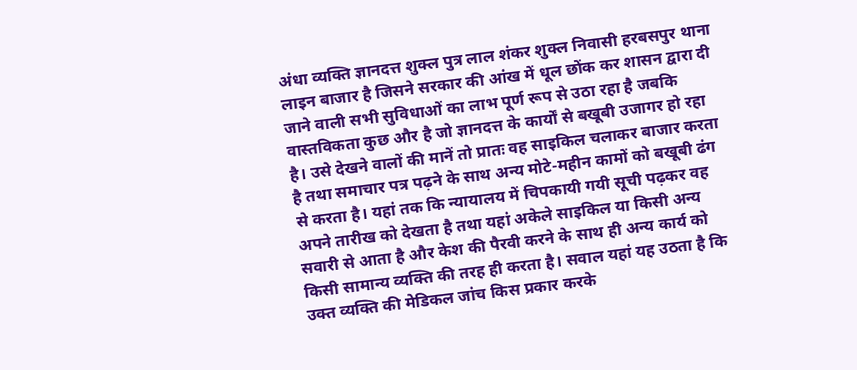अंधा व्यक्ति ज्ञानदत्त शुक्ल पुत्र लाल शंकर शुक्ल निवासी हरबसपुर थाना लाइन बाजार है जिसने सरकार की आंख में धूल छोंक कर शासन द्वारा दी जाने वाली सभी सुविधाओं का लाभ पूर्ण रूप से उठा रहा है जबकि वास्तविकता कुछ और है जो ज्ञानदत्त के कार्यों से बखूबी उजागर हो रहा है। उसे देखने वालों की मानें तो प्रातः वह साइकिल चलाकर बाजार करता है तथा समाचार पत्र पढ़ने के साथ अन्य मोटे-महीन कामों को बखूबी ढंग से करता है। यहां तक कि न्यायालय में चिपकायी गयी सूची पढ़कर वह अपने तारीख को देखता है तथा यहां अकेले साइकिल या किसी अन्य सवारी से आता है और केश की पैरवी करने के साथ ही अन्य कार्य को किसी सामान्य व्यक्ति की तरह ही करता है। सवाल यहां यह उठता है कि उक्त व्यक्ति की मेडिकल जांच किस प्रकार करके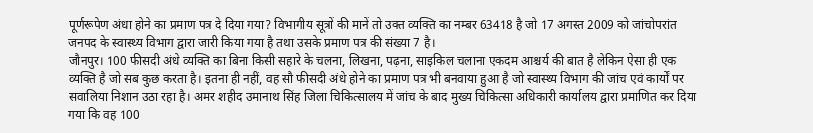पूर्णरूपेण अंधा होने का प्रमाण पत्र दे दिया गया? विभागीय सूत्रों की मानें तो उक्त व्यक्ति का नम्बर 63418 है जो 17 अगस्त 2009 को जांचोपरांत जनपद के स्वास्थ्य विभाग द्वारा जारी किया गया है तथा उसके प्रमाण पत्र की संख्या 7 है।
जौनपुर। 100 फीसदी अंधे व्यक्ति का बिना किसी सहारे के चलना, लिखना, पढ़ना, साइकिल चलाना एकदम आश्चर्य की बात है लेकिन ऐसा ही एक व्यक्ति है जो सब कुछ करता है। इतना ही नहीं, वह सौ फीसदी अंधे होने का प्रमाण पत्र भी बनवाया हुआ है जो स्वास्थ्य विभाग की जांच एवं कार्यों पर सवालिया निशान उठा रहा है। अमर शहीद उमानाथ सिंह जिला चिकित्सालय में जांच के बाद मुख्य चिकित्सा अधिकारी कार्यालय द्वारा प्रमाणित कर दिया गया कि वह 100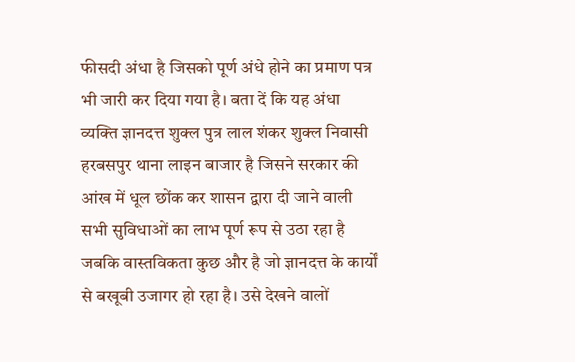फीसदी अंधा है जिसको पूर्ण अंधे होने का प्रमाण पत्र भी जारी कर दिया गया है। बता दें कि यह अंधा व्यक्ति ज्ञानदत्त शुक्ल पुत्र लाल शंकर शुक्ल निवासी हरबसपुर थाना लाइन बाजार है जिसने सरकार की आंख में धूल छोंक कर शासन द्वारा दी जाने वाली सभी सुविधाओं का लाभ पूर्ण रूप से उठा रहा है जबकि वास्तविकता कुछ और है जो ज्ञानदत्त के कार्यों से बखूबी उजागर हो रहा है। उसे देखने वालों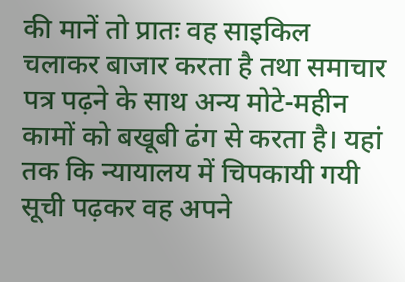की मानें तो प्रातः वह साइकिल चलाकर बाजार करता है तथा समाचार पत्र पढ़ने के साथ अन्य मोटे-महीन कामों को बखूबी ढंग से करता है। यहां तक कि न्यायालय में चिपकायी गयी सूची पढ़कर वह अपने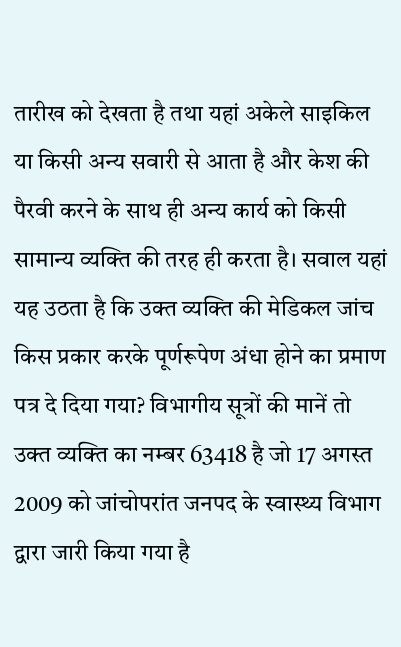तारीख को देखता है तथा यहां अकेले साइकिल या किसी अन्य सवारी से आता है और केश की पैरवी करने के साथ ही अन्य कार्य को किसी सामान्य व्यक्ति की तरह ही करता है। सवाल यहां यह उठता है कि उक्त व्यक्ति की मेडिकल जांच किस प्रकार करके पूर्णरूपेण अंधा होने का प्रमाण पत्र दे दिया गया? विभागीय सूत्रों की मानें तो उक्त व्यक्ति का नम्बर 63418 है जो 17 अगस्त 2009 को जांचोपरांत जनपद के स्वास्थ्य विभाग द्वारा जारी किया गया है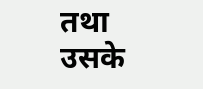तथा उसके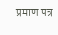प्रमाण पत्र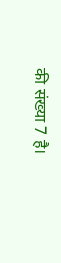की संख्या 7 है।